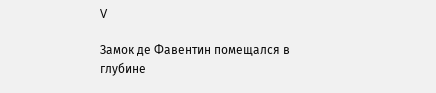V

Замок де Фавентин помещался в глубине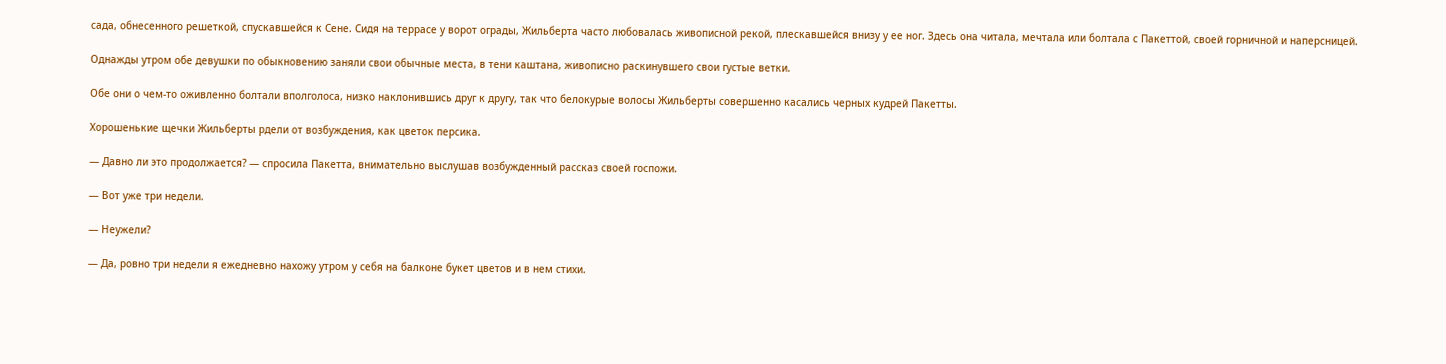сада, обнесенного решеткой, спускавшейся к Сене. Сидя на террасе у ворот ограды, Жильберта часто любовалась живописной рекой, плескавшейся внизу у ее ног. Здесь она читала, мечтала или болтала с Пакеттой, своей горничной и наперсницей.

Однажды утром обе девушки по обыкновению заняли свои обычные места, в тени каштана, живописно раскинувшего свои густые ветки.

Обе они о чем-то оживленно болтали вполголоса, низко наклонившись друг к другу, так что белокурые волосы Жильберты совершенно касались черных кудрей Пакетты.

Хорошенькие щечки Жильберты рдели от возбуждения, как цветок персика.

— Давно ли это продолжается? — спросила Пакетта, внимательно выслушав возбужденный рассказ своей госпожи.

— Вот уже три недели.

— Неужели?

— Да, ровно три недели я ежедневно нахожу утром у себя на балконе букет цветов и в нем стихи.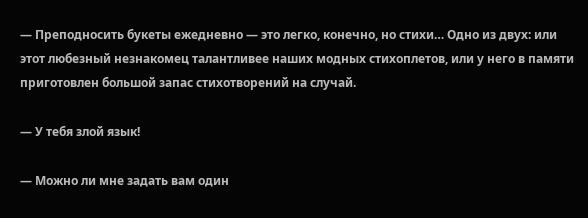— Преподносить букеты ежедневно — это легко, конечно, но стихи… Одно из двух: или этот любезный незнакомец талантливее наших модных стихоплетов, или у него в памяти приготовлен большой запас стихотворений на случай.

— У тебя злой язык!

— Можно ли мне задать вам один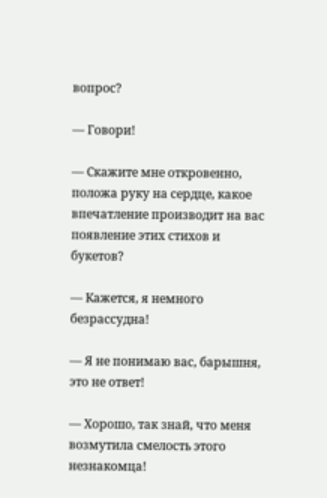вопрос?

— Говори!

— Скажите мне откровенно, положа руку на сердце, какое впечатление производит на вас появление этих стихов и букетов?

— Кажется, я немного безрассудна!

— Я не понимаю вас, барышня, это не ответ!

— Хорошо, так знай, что меня возмутила смелость этого незнакомца!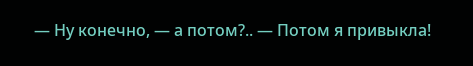— Ну конечно, — а потом?.. — Потом я привыкла!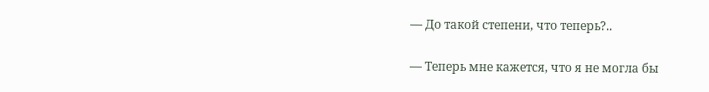— До такой степени, что теперь?..

— Теперь мне кажется, что я не могла бы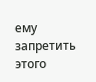ему запретить этого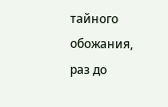тайного обожания, раз до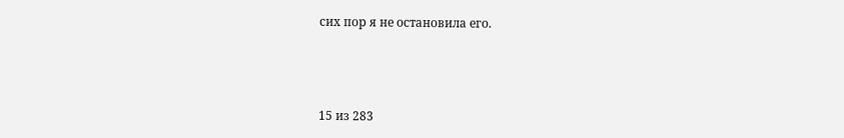сих пор я не остановила его.



15 из 283